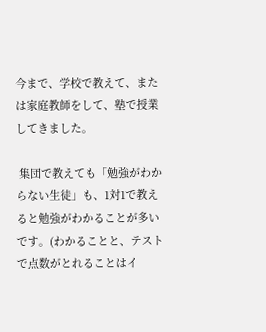今まで、学校で教えて、または家庭教師をして、塾で授業してきました。

 集団で教えても「勉強がわからない生徒」も、1対1で教えると勉強がわかることが多いです。(わかることと、テストで点数がとれることはイ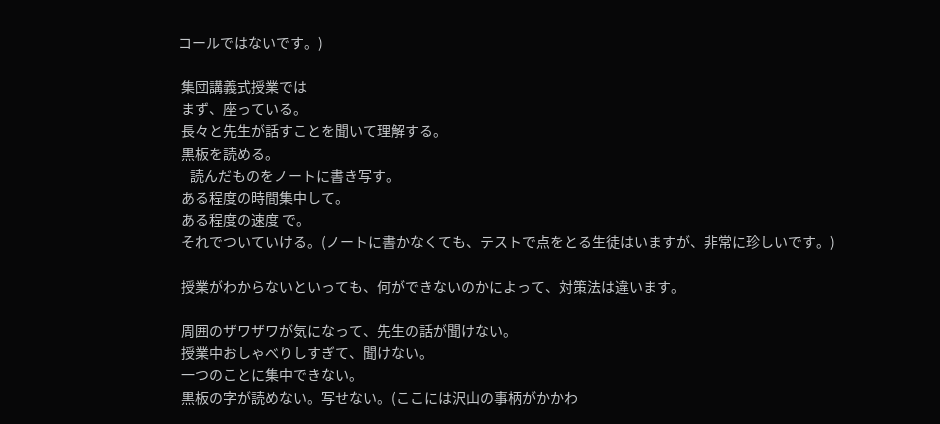コールではないです。)

 集団講義式授業では
 まず、座っている。
 長々と先生が話すことを聞いて理解する。
 黒板を読める。
    読んだものをノートに書き写す。
 ある程度の時間集中して。
 ある程度の速度 で。
 それでついていける。(ノートに書かなくても、テストで点をとる生徒はいますが、非常に珍しいです。)

 授業がわからないといっても、何ができないのかによって、対策法は違います。

 周囲のザワザワが気になって、先生の話が聞けない。
 授業中おしゃべりしすぎて、聞けない。
 一つのことに集中できない。
 黒板の字が読めない。写せない。(ここには沢山の事柄がかかわ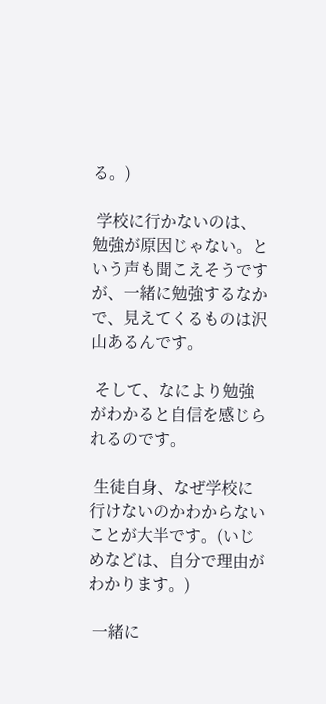る。)

 学校に行かないのは、勉強が原因じゃない。という声も聞こえそうですが、一緒に勉強するなかで、見えてくるものは沢山あるんです。

 そして、なにより勉強がわかると自信を感じられるのです。

 生徒自身、なぜ学校に行けないのかわからないことが大半です。(いじめなどは、自分で理由がわかります。)

 一緒に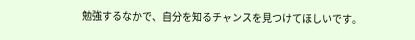勉強するなかで、自分を知るチャンスを見つけてほしいです。